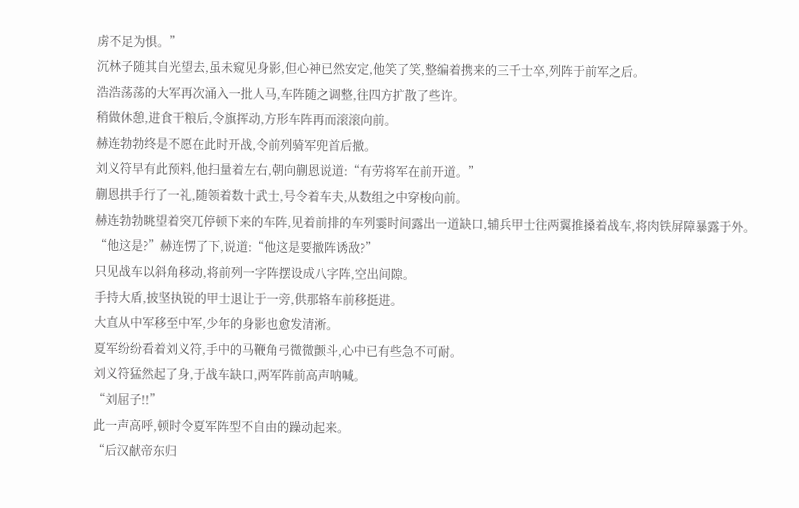虏不足为惧。”
沉林子随其自光望去,虽未窥见身影,但心神已然安定,他笑了笑,整编着携来的三千士卒,列阵于前军之后。
浩浩荡荡的大军再次涌入一批人马,车阵随之调整,往四方扩散了些许。
稍做休憩,进食干粮后,令旗挥动,方形车阵再而滚滚向前。
赫连勃勃终是不愿在此时开战,令前列骑军兜首后撤。
刘义符早有此预料,他扫量着左右,朝向蒯恩说道:“有劳将军在前开道。”
蒯恩拱手行了一礼,随领着数十武士,号令着车夫,从数组之中穿梭向前。
赫连勃勃眺望着突兀停顿下来的车阵,见着前排的车列霎时间露出一道缺口,辅兵甲士往两翼推搡着战车,将肉铁屏障暴露于外。
“他这是?”赫连愣了下,说道:“他这是要撤阵诱敌?”
只见战车以斜角移动,将前列一字阵摆设成八字阵,空出间隙。
手持大盾,披坚执锐的甲士退让于一旁,供那辂车前移挺进。
大直从中军移至中军,少年的身影也愈发清淅。
夏军纷纷看着刘义符,手中的马鞭角弓微微颤斗,心中已有些急不可耐。
刘义符猛然起了身,于战车缺口,两军阵前高声呐喊。
“刘屈子!!”
此一声高呼,顿时令夏军阵型不自由的躁动起来。
“后汉献帝东归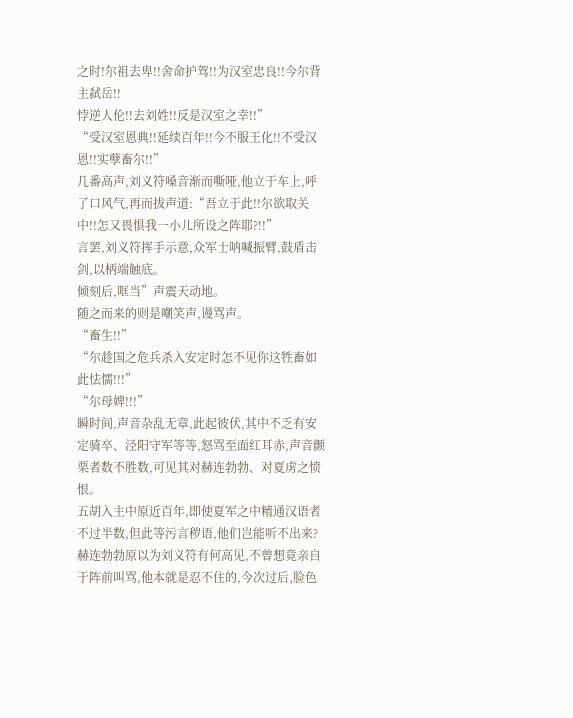之时!尔祖去卑!!舍命护驾!!为汉室忠良!!今尔背主弑岳!!
悖逆人伦!!去刘姓!!反是汉室之幸!!”
“受汉室恩典!!延续百年!!今不服王化!!不受汉恩!!实孽畜尔!!”
几番高声,刘义符嗓音渐而嘶哑,他立于车上,呼了口风气,再而拔声道:“吾立于此!!尔欲取关中!!怎又畏惧我一小儿所设之阵耶?!!”
言罢,刘义符挥手示意,众军士呐喊振臂,鼓盾击剑,以柄端触底。
倾刻后,哐当”声震天动地。
随之而来的则是嘲笑声,谩骂声。
“畜生!!”
“尔趁国之危兵杀入安定时怎不见你这牲畜如此怯懦!!!”
“尔母婢!!!”
瞬时间,声音杂乱无章,此起彼伏,其中不乏有安定骑卒、泾阳守军等等,怒骂至面红耳赤,声音颤栗者数不胜数,可见其对赫连勃勃、对夏虏之愤恨。
五胡入主中原近百年,即使夏军之中精通汉语者不过半数,但此等污言秽语,他们岂能听不出来?
赫连勃勃原以为刘义符有何高见,不曾想竟亲自于阵前叫骂,他本就是忍不住的,今次过后,脸色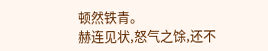顿然铁青。
赫连见状,怒气之馀,还不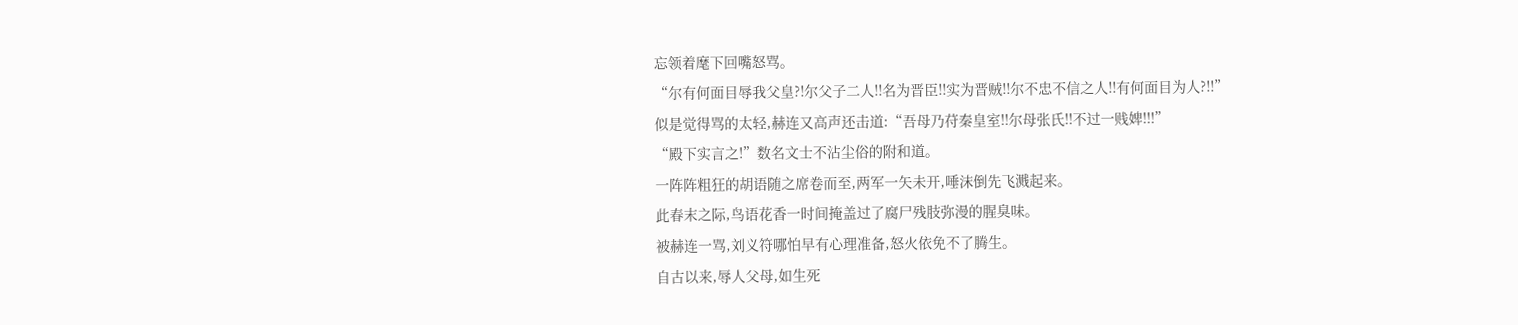忘领着麾下回嘴怒骂。
“尔有何面目辱我父皇?!尔父子二人!!名为晋臣!!实为晋贼!!尔不忠不信之人!!有何面目为人?!!”
似是觉得骂的太轻,赫连又高声还击道:“吾母乃苻秦皇室!!尔母张氏!!不过一贱婢!!!”
“殿下实言之!”数名文士不沾尘俗的附和道。
一阵阵粗狂的胡语随之席卷而至,两军一矢未开,唾沫倒先飞溅起来。
此春末之际,鸟语花香一时间掩盖过了腐尸残肢弥漫的腥臭味。
被赫连一骂,刘义符哪怕早有心理准备,怒火依免不了腾生。
自古以来,辱人父母,如生死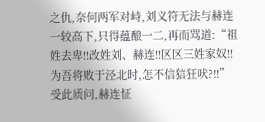之仇,奈何两军对峙,刘义符无法与赫连一较高下,只得蕴酿一二,再而骂道:“祖姓去卑!!改姓刘、赫连!!区区三姓家奴!!为吾将败于泾北时,怎不信狺狂吠?!!”
受此质问,赫连怔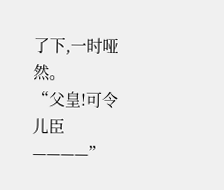了下,一时哑然。
“父皇!可令儿臣————”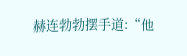赫连勃勃摆手道:“他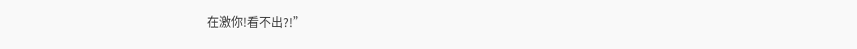在激你!看不出?!”